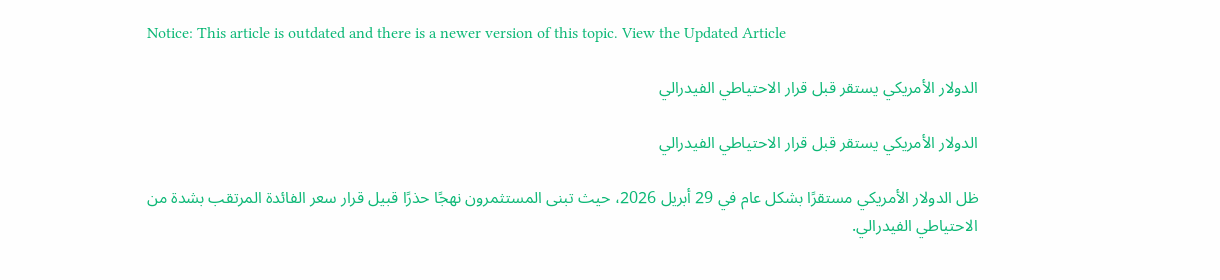Notice: This article is outdated and there is a newer version of this topic. View the Updated Article

الدولار الأمريكي يستقر قبل قرار الاحتياطي الفيدرالي

الدولار الأمريكي يستقر قبل قرار الاحتياطي الفيدرالي

ظل الدولار الأمريكي مستقرًا بشكل عام في 29 أبريل 2026، حيث تبنى المستثمرون نهجًا حذرًا قبيل قرار سعر الفائدة المرتقب بشدة من الاحتياطي الفيدرالي.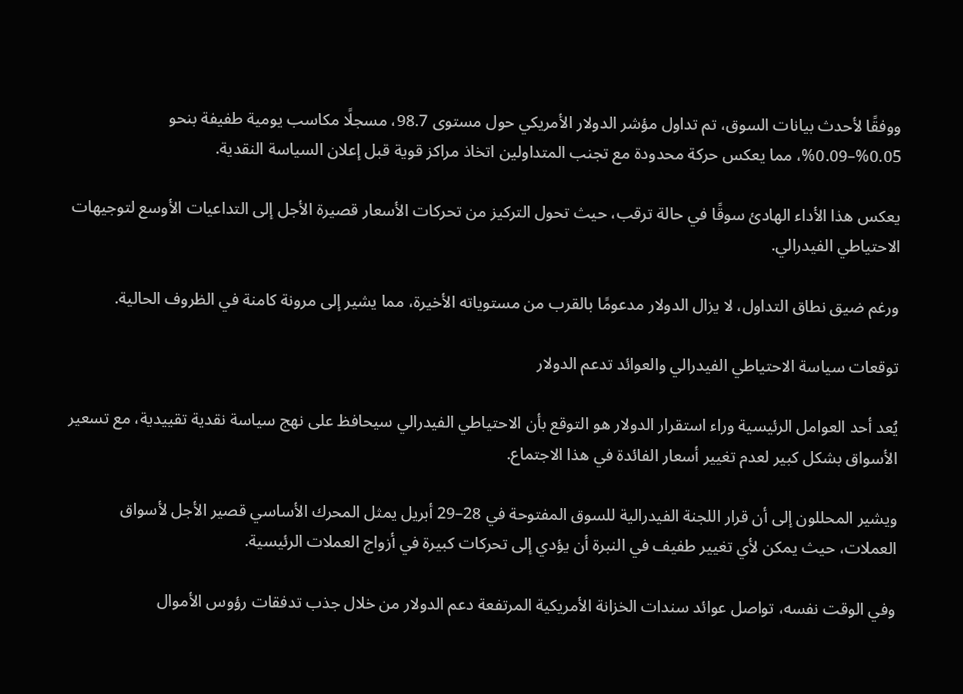ووفقًا لأحدث بيانات السوق، تم تداول مؤشر الدولار الأمريكي حول مستوى 98.7، مسجلًا مكاسب يومية طفيفة بنحو 0.05%–0.09%، مما يعكس حركة محدودة مع تجنب المتداولين اتخاذ مراكز قوية قبل إعلان السياسة النقدية.

يعكس هذا الأداء الهادئ سوقًا في حالة ترقب، حيث تحول التركيز من تحركات الأسعار قصيرة الأجل إلى التداعيات الأوسع لتوجيهات الاحتياطي الفيدرالي.

ورغم ضيق نطاق التداول، لا يزال الدولار مدعومًا بالقرب من مستوياته الأخيرة، مما يشير إلى مرونة كامنة في الظروف الحالية.

توقعات سياسة الاحتياطي الفيدرالي والعوائد تدعم الدولار

يُعد أحد العوامل الرئيسية وراء استقرار الدولار هو التوقع بأن الاحتياطي الفيدرالي سيحافظ على نهج سياسة نقدية تقييدية، مع تسعير الأسواق بشكل كبير لعدم تغيير أسعار الفائدة في هذا الاجتماع.

ويشير المحللون إلى أن قرار اللجنة الفيدرالية للسوق المفتوحة في 28–29 أبريل يمثل المحرك الأساسي قصير الأجل لأسواق العملات، حيث يمكن لأي تغيير طفيف في النبرة أن يؤدي إلى تحركات كبيرة في أزواج العملات الرئيسية.

وفي الوقت نفسه، تواصل عوائد سندات الخزانة الأمريكية المرتفعة دعم الدولار من خلال جذب تدفقات رؤوس الأموال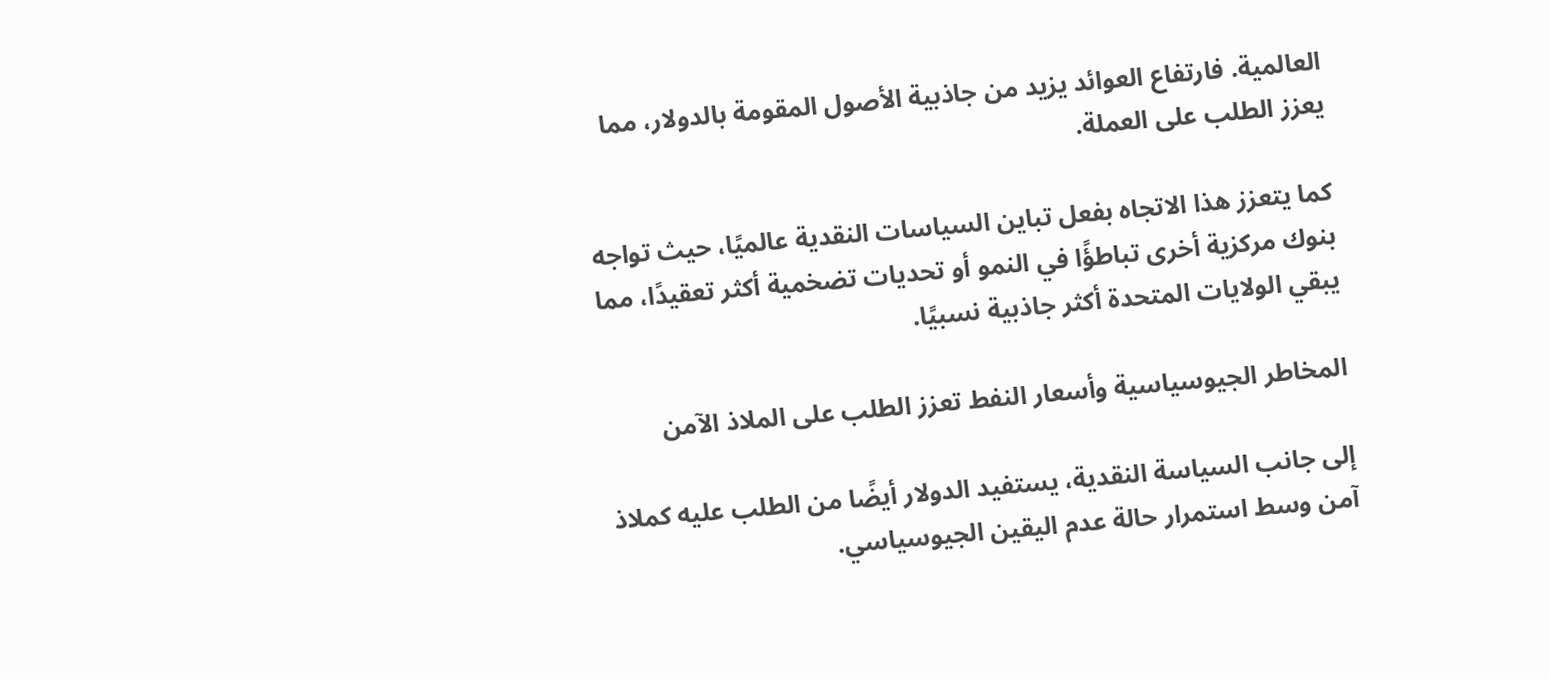العالمية. فارتفاع العوائد يزيد من جاذبية الأصول المقومة بالدولار، مما يعزز الطلب على العملة.

كما يتعزز هذا الاتجاه بفعل تباين السياسات النقدية عالميًا، حيث تواجه بنوك مركزية أخرى تباطؤًا في النمو أو تحديات تضخمية أكثر تعقيدًا، مما يبقي الولايات المتحدة أكثر جاذبية نسبيًا.

المخاطر الجيوسياسية وأسعار النفط تعزز الطلب على الملاذ الآمن

إلى جانب السياسة النقدية، يستفيد الدولار أيضًا من الطلب عليه كملاذ آمن وسط استمرار حالة عدم اليقين الجيوسياسي.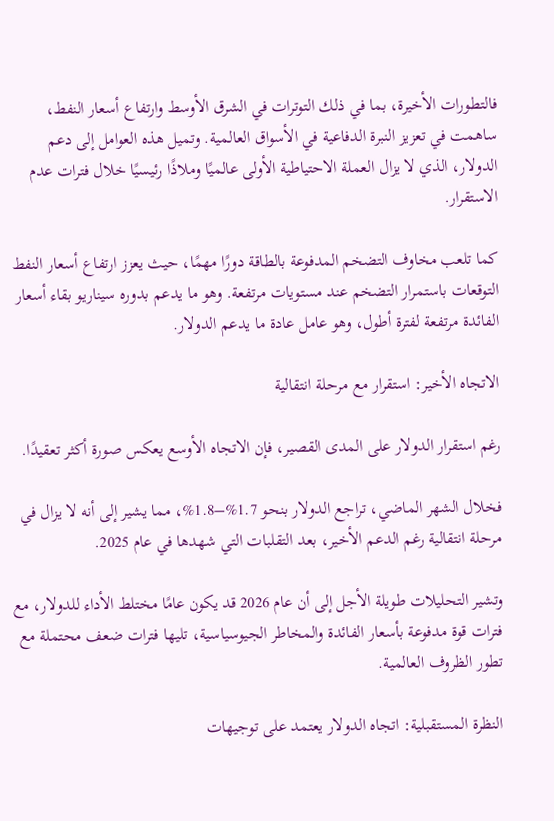فالتطورات الأخيرة، بما في ذلك التوترات في الشرق الأوسط وارتفاع أسعار النفط، ساهمت في تعزيز النبرة الدفاعية في الأسواق العالمية. وتميل هذه العوامل إلى دعم الدولار، الذي لا يزال العملة الاحتياطية الأولى عالميًا وملاذًا رئيسيًا خلال فترات عدم الاستقرار.

كما تلعب مخاوف التضخم المدفوعة بالطاقة دورًا مهمًا، حيث يعزز ارتفاع أسعار النفط التوقعات باستمرار التضخم عند مستويات مرتفعة. وهو ما يدعم بدوره سيناريو بقاء أسعار الفائدة مرتفعة لفترة أطول، وهو عامل عادة ما يدعم الدولار.

الاتجاه الأخير: استقرار مع مرحلة انتقالية

رغم استقرار الدولار على المدى القصير، فإن الاتجاه الأوسع يعكس صورة أكثر تعقيدًا.

فخلال الشهر الماضي، تراجع الدولار بنحو 1.7%–1.8%، مما يشير إلى أنه لا يزال في مرحلة انتقالية رغم الدعم الأخير، بعد التقلبات التي شهدها في عام 2025.

وتشير التحليلات طويلة الأجل إلى أن عام 2026 قد يكون عامًا مختلط الأداء للدولار، مع فترات قوة مدفوعة بأسعار الفائدة والمخاطر الجيوسياسية، تليها فترات ضعف محتملة مع تطور الظروف العالمية.

النظرة المستقبلية: اتجاه الدولار يعتمد على توجيهات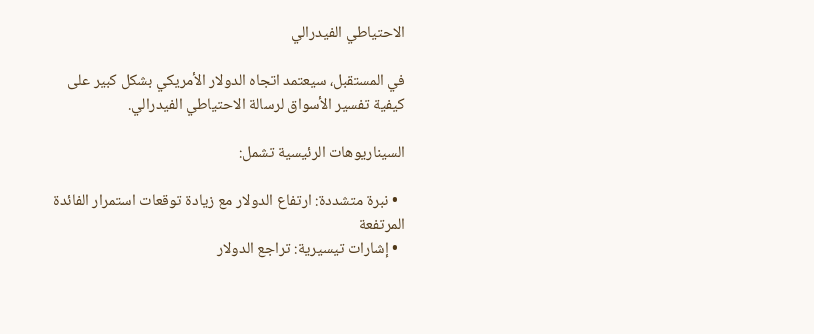الاحتياطي الفيدرالي

في المستقبل، سيعتمد اتجاه الدولار الأمريكي بشكل كبير على كيفية تفسير الأسواق لرسالة الاحتياطي الفيدرالي.

السيناريوهات الرئيسية تشمل:

  • نبرة متشددة: ارتفاع الدولار مع زيادة توقعات استمرار الفائدة المرتفعة
  • إشارات تيسيرية: تراجع الدولار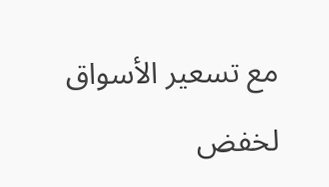مع تسعير الأسواق لخفض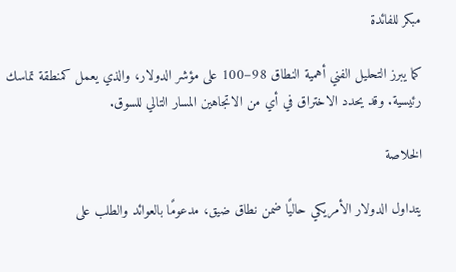مبكر للفائدة

كما يبرز التحليل الفني أهمية النطاق 98–100 على مؤشر الدولار، والذي يعمل كمنطقة تماسك رئيسية. وقد يحدد الاختراق في أي من الاتجاهين المسار التالي للسوق.

الخلاصة

يتداول الدولار الأمريكي حاليًا ضمن نطاق ضيق، مدعومًا بالعوائد والطلب على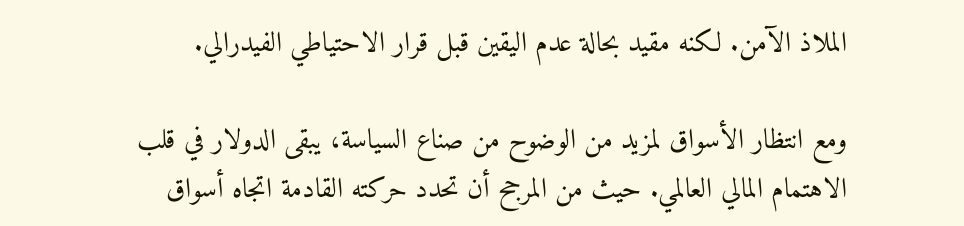الملاذ الآمن. لكنه مقيد بحالة عدم اليقين قبل قرار الاحتياطي الفيدرالي.

ومع انتظار الأسواق لمزيد من الوضوح من صناع السياسة، يبقى الدولار في قلب الاهتمام المالي العالمي. حيث من المرجح أن تحدد حركته القادمة اتجاه أسواق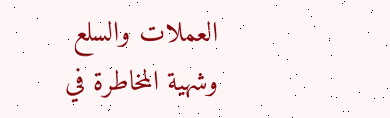العملات والسلع وشهية المخاطرة في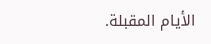الأيام المقبلة.